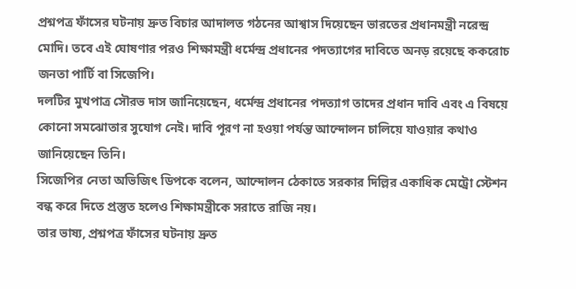প্রশ্নপত্র ফাঁসের ঘটনায় দ্রুত বিচার আদালত গঠনের আশ্বাস দিয়েছেন ভারতের প্রধানমন্ত্রী নরেন্দ্র মোদি। তবে এই ঘোষণার পরও শিক্ষামন্ত্রী ধর্মেন্দ্র প্রধানের পদত্যাগের দাবিতে অনড় রয়েছে ককরোচ জনতা পার্টি বা সিজেপি।
দলটির মুখপাত্র সৌরভ দাস জানিয়েছেন, ধর্মেন্দ্র প্রধানের পদত্যাগ তাদের প্রধান দাবি এবং এ বিষয়ে কোনো সমঝোতার সুযোগ নেই। দাবি পূরণ না হওয়া পর্যন্ত আন্দোলন চালিয়ে যাওয়ার কথাও জানিয়েছেন তিনি।
সিজেপির নেতা অভিজিৎ ডিপকে বলেন, আন্দোলন ঠেকাতে সরকার দিল্লির একাধিক মেট্রো স্টেশন বন্ধ করে দিতে প্রস্তুত হলেও শিক্ষামন্ত্রীকে সরাতে রাজি নয়।
তার ভাষ্য, প্রশ্নপত্র ফাঁসের ঘটনায় দ্রুত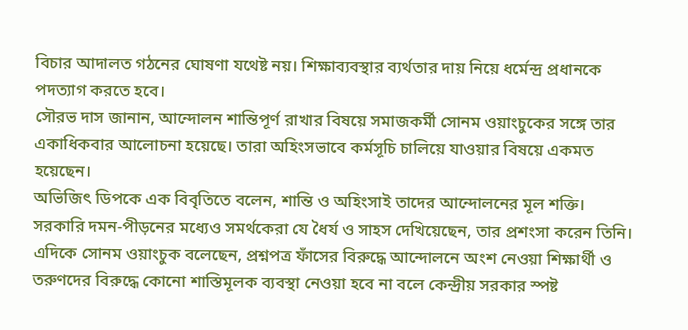বিচার আদালত গঠনের ঘোষণা যথেষ্ট নয়। শিক্ষাব্যবস্থার ব্যর্থতার দায় নিয়ে ধর্মেন্দ্র প্রধানকে পদত্যাগ করতে হবে।
সৌরভ দাস জানান, আন্দোলন শান্তিপূর্ণ রাখার বিষয়ে সমাজকর্মী সোনম ওয়াংচুকের সঙ্গে তার একাধিকবার আলোচনা হয়েছে। তারা অহিংসভাবে কর্মসূচি চালিয়ে যাওয়ার বিষয়ে একমত হয়েছেন।
অভিজিৎ ডিপকে এক বিবৃতিতে বলেন, শান্তি ও অহিংসাই তাদের আন্দোলনের মূল শক্তি। সরকারি দমন-পীড়নের মধ্যেও সমর্থকেরা যে ধৈর্য ও সাহস দেখিয়েছেন, তার প্রশংসা করেন তিনি।
এদিকে সোনম ওয়াংচুক বলেছেন, প্রশ্নপত্র ফাঁসের বিরুদ্ধে আন্দোলনে অংশ নেওয়া শিক্ষার্থী ও তরুণদের বিরুদ্ধে কোনো শাস্তিমূলক ব্যবস্থা নেওয়া হবে না বলে কেন্দ্রীয় সরকার স্পষ্ট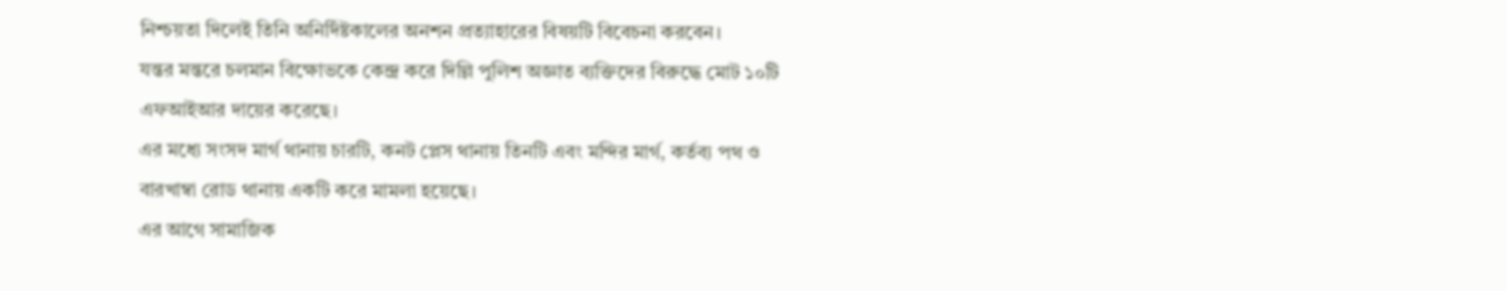নিশ্চয়তা দিলেই তিনি অনির্দিষ্টকালের অনশন প্রত্যাহারের বিষয়টি বিবেচনা করবেন।
যন্তর মন্তরে চলমান বিক্ষোভকে কেন্দ্র করে দিল্লি পুলিশ অজ্ঞাত ব্যক্তিদের বিরুদ্ধে মোট ১০টি এফআইআর দায়ের করেছে।
এর মধ্যে সংসদ মার্গ থানায় চারটি, কনট প্লেস থানায় তিনটি এবং মন্দির মার্গ, কর্তব্য পথ ও বারখাম্বা রোড থানায় একটি করে মামলা হয়েছে।
এর আগে সামাজিক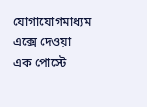যোগাযোগমাধ্যম এক্সে দেওয়া এক পোস্টে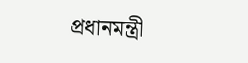প্রধানমন্ত্রী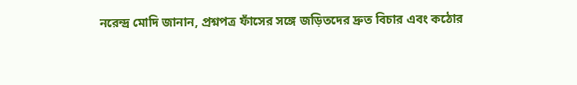নরেন্দ্র মোদি জানান, প্রশ্নপত্র ফাঁসের সঙ্গে জড়িতদের দ্রুত বিচার এবং কঠোর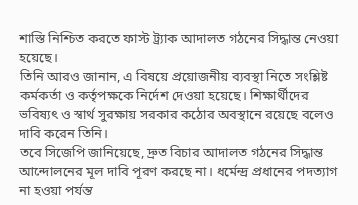শাস্তি নিশ্চিত করতে ফাস্ট ট্র্যাক আদালত গঠনের সিদ্ধান্ত নেওয়া হয়েছে।
তিনি আরও জানান, এ বিষয়ে প্রয়োজনীয় ব্যবস্থা নিতে সংশ্লিষ্ট কর্মকর্তা ও কর্তৃপক্ষকে নির্দেশ দেওয়া হয়েছে। শিক্ষার্থীদের ভবিষ্যৎ ও স্বার্থ সুরক্ষায় সরকার কঠোর অবস্থানে রয়েছে বলেও দাবি করেন তিনি।
তবে সিজেপি জানিয়েছে, দ্রুত বিচার আদালত গঠনের সিদ্ধান্ত আন্দোলনের মূল দাবি পূরণ করছে না। ধর্মেন্দ্র প্রধানের পদত্যাগ না হওয়া পর্যন্ত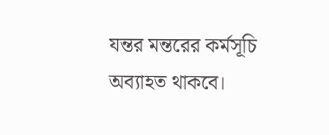যন্তর মন্তরের কর্মসূচি অব্যাহত থাকবে।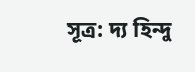সূত্র: দ্য হিন্দু